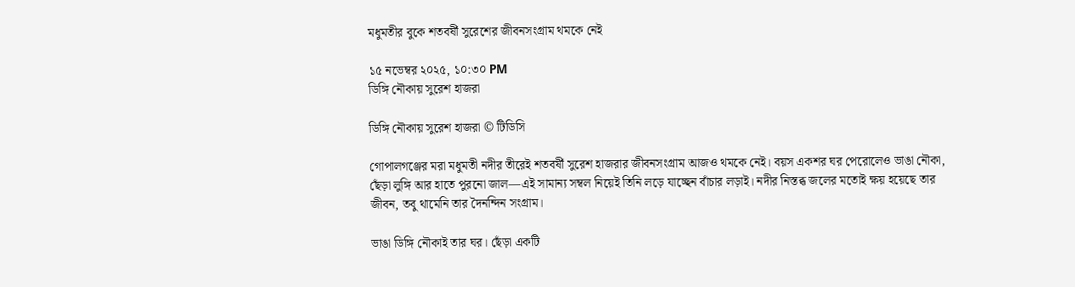মধুমতীর বুকে শতবর্ষী সুরেশের জীবনসংগ্রাম থমকে নেই

১৫ নভেম্বর ২০২৫, ১০:৩০ PM
ডিঙ্গি নৌকায় সুরেশ হাজরা

ডিঙ্গি নৌকায় সুরেশ হাজরা © টিডিসি

গোপালগঞ্জের মরা মধুমতী নদীর তীরেই শতবর্ষী সুরেশ হাজরার জীবনসংগ্রাম আজও থমকে নেই। বয়স একশর ঘর পেরোলেও ভাঙা নৌকা, ছেঁড়া লুঙ্গি আর হাতে পুরনো জাল—এই সামান্য সম্বল নিয়েই তিনি লড়ে যাচ্ছেন বাঁচার লড়াই। নদীর নিস্তব্ধ জলের মতোই ক্ষয় হয়েছে তার জীবন, তবু থামেনি তার দৈনন্দিন সংগ্রাম।

ভাঙা ডিঙ্গি নৌকাই তার ঘর। ছেঁড়া একটি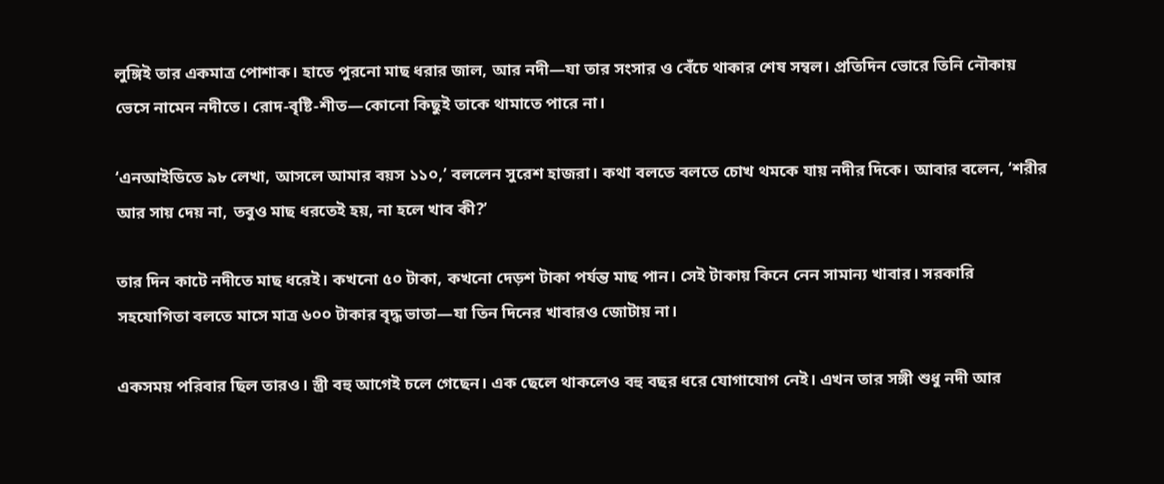লুঙ্গিই তার একমাত্র পোশাক। হাতে পুরনো মাছ ধরার জাল, আর নদী—যা তার সংসার ও বেঁচে থাকার শেষ সম্বল। প্রতিদিন ভোরে তিনি নৌকায় ভেসে নামেন নদীতে। রোদ-বৃষ্টি-শীত—কোনো কিছুই তাকে থামাতে পারে না।

‘এনআইডিতে ৯৮ লেখা, আসলে আমার বয়স ১১০,’ বললেন সুরেশ হাজরা। কথা বলতে বলতে চোখ থমকে যায় নদীর দিকে। আবার বলেন, ‘শরীর আর সায় দেয় না, তবুও মাছ ধরতেই হয়, না হলে খাব কী?’

তার দিন কাটে নদীতে মাছ ধরেই। কখনো ৫০ টাকা, কখনো দেড়শ টাকা পর্যন্ত মাছ পান। সেই টাকায় কিনে নেন সামান্য খাবার। সরকারি সহযোগিতা বলতে মাসে মাত্র ৬০০ টাকার বৃদ্ধ ভাতা—যা তিন দিনের খাবারও জোটায় না।

একসময় পরিবার ছিল তারও। স্ত্রী বহু আগেই চলে গেছেন। এক ছেলে থাকলেও বহু বছর ধরে যোগাযোগ নেই। এখন তার সঙ্গী শুধু নদী আর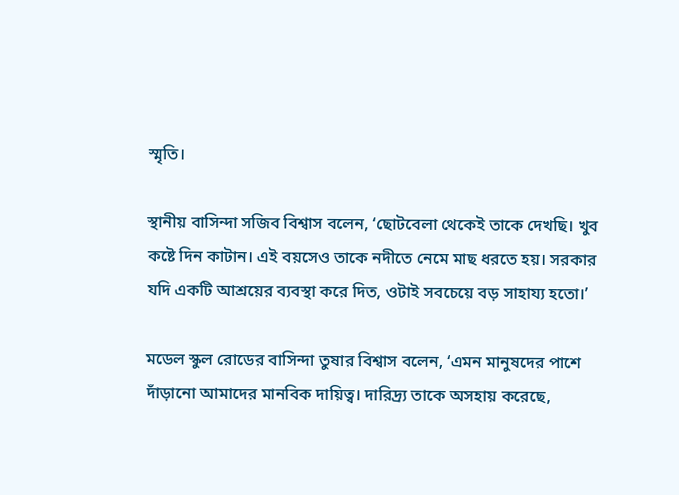স্মৃতি।

স্থানীয় বাসিন্দা সজিব বিশ্বাস বলেন, ‘ছোটবেলা থেকেই তাকে দেখছি। খুব কষ্টে দিন কাটান। এই বয়সেও তাকে নদীতে নেমে মাছ ধরতে হয়। সরকার যদি একটি আশ্রয়ের ব্যবস্থা করে দিত, ওটাই সবচেয়ে বড় সাহায্য হতো।’

মডেল স্কুল রোডের বাসিন্দা তুষার বিশ্বাস বলেন, ‘এমন মানুষদের পাশে দাঁড়ানো আমাদের মানবিক দায়িত্ব। দারিদ্র্য তাকে অসহায় করেছে,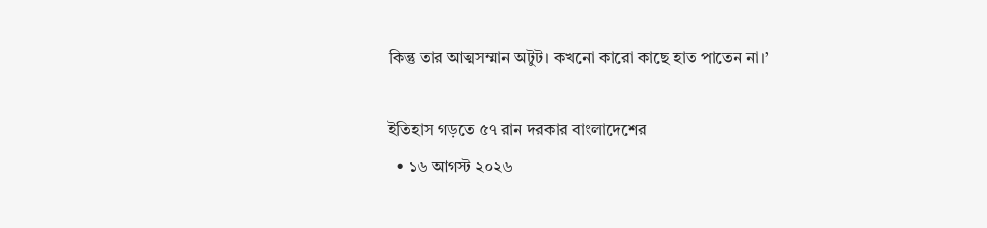কিন্তু তার আত্মসম্মান অটুট। কখনো কারো কাছে হাত পাতেন না।’

ইতিহাস গড়তে ৫৭ রান দরকার বাংলাদেশের
  • ১৬ আগস্ট ২০২৬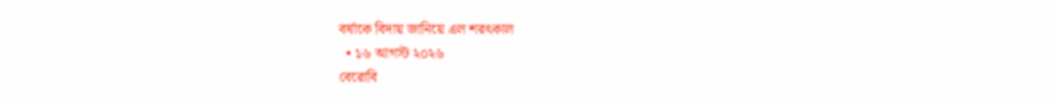বর্ষাকে বিদায় জানিয়ে এল শরৎকাল
  • ১৬ আগস্ট ২০২৬
বেরোবি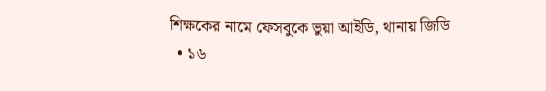শিক্ষকের নামে ফেসবুকে ভুয়া আইডি, থানায় জিডি
  • ১৬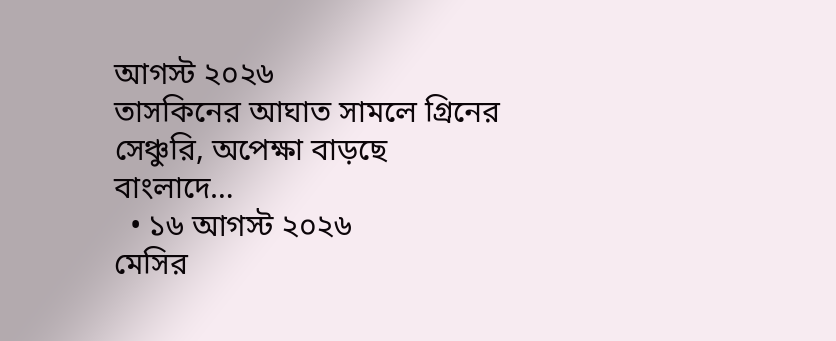আগস্ট ২০২৬
তাসকিনের আঘাত সামলে গ্রিনের সেঞ্চুরি, অপেক্ষা বাড়ছে বাংলাদে…
  • ১৬ আগস্ট ২০২৬
মেসির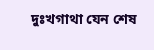দুঃখগাথা যেন শেষ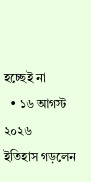হচ্ছেই না
  • ১৬ আগস্ট ২০২৬
ইতিহাস গড়লেন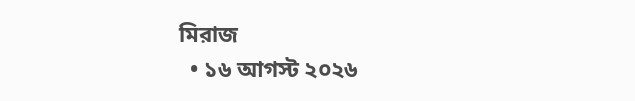মিরাজ
  • ১৬ আগস্ট ২০২৬